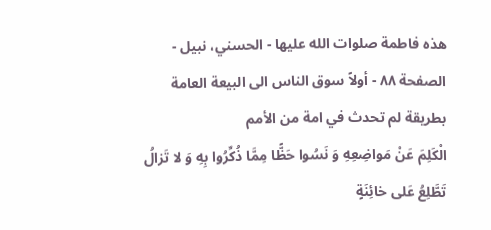هذه فاطمة صلوات الله عليها - الحسني، نبيل - الصفحة ٨٨ - أولاً سوق الناس الى البيعة العامة بطريقة لم تحدث في امة من الأمم
الْكَلِمَ عَنْ مَواضِعِهِ وَ نَسُوا حَظًّا مِمَّا ذُكِّرُوا بِهِ وَ لا تَزالُ تَطَّلِعُ عَلى خائِنَةٍ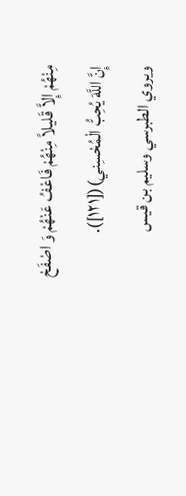مِنْهُمْ إِلاَّ قَليلاً مِنْهُمْ فَاعْفُ عَنْهُمْ وَ اصْفَحْ إِنَّ اللَّهَ يُحِبُّ الْمُحْسِني)([١٢١]).
ويروي الطبرسي وسليم بن قيس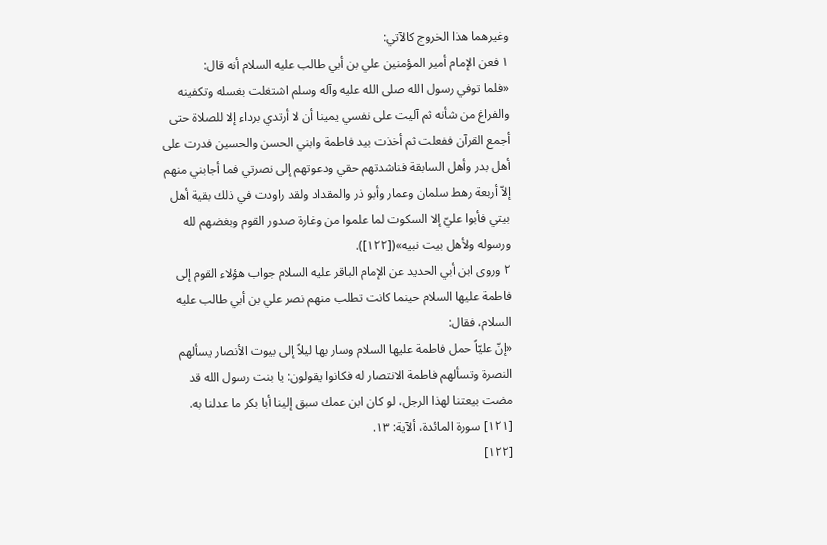وغيرهما هذا الخروج كالآتي:
١ فعن الإمام أمير المؤمنين علي بن أبي طالب عليه السلام أنه قال:
«فلما توفي رسول الله صلى الله عليه وآله وسلم اشتغلت بغسله وتكفينه والفراغ من شأنه ثم آليت على نفسي يمينا أن لا أرتدي برداء إلا للصلاة حتى أجمع القرآن ففعلت ثم أخذت بيد فاطمة وابني الحسن والحسين فدرت على أهل بدر وأهل السابقة فناشدتهم حقي ودعوتهم إلى نصرتي فما أجابني منهم إلاّ أربعة رهط سلمان وعمار وأبو ذر والمقداد ولقد راودت في ذلك بقية أهل بيتي فأبوا عليّ إلا السكوت لما علموا من وغارة صدور القوم وبغضهم لله ورسوله ولأهل بيت نبيه»([١٢٢]).
٢ وروى ابن أبي الحديد عن الإمام الباقر عليه السلام جواب هؤلاء القوم إلى فاطمة عليها السلام حينما كانت تطلب منهم نصر علي بن أبي طالب عليه السلام، فقال:
«إنّ عليّاً حمل فاطمة عليها السلام وسار بها ليلاً إلى بيوت الأنصار يسألهم النصرة وتسألهم فاطمة الانتصار له فكانوا يقولون: يا بنت رسول الله قد مضت بيعتنا لهذا الرجل، لو كان ابن عمك سبق إلينا أبا بكر ما عدلنا به.
[١٢١] سورة المائدة، ألآية: ١٣.
[١٢٢]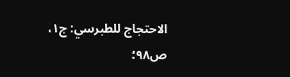الاحتجاج للطبرسي: ج١، ص٩٨؛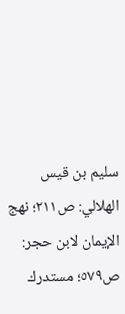سليم بن قيس الهلالي: ص٢١١؛ نهج الإيمان لابن حجر: ص٥٧٩؛ مستدرك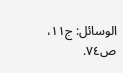الوسائل: ج١١، ص٧٤.